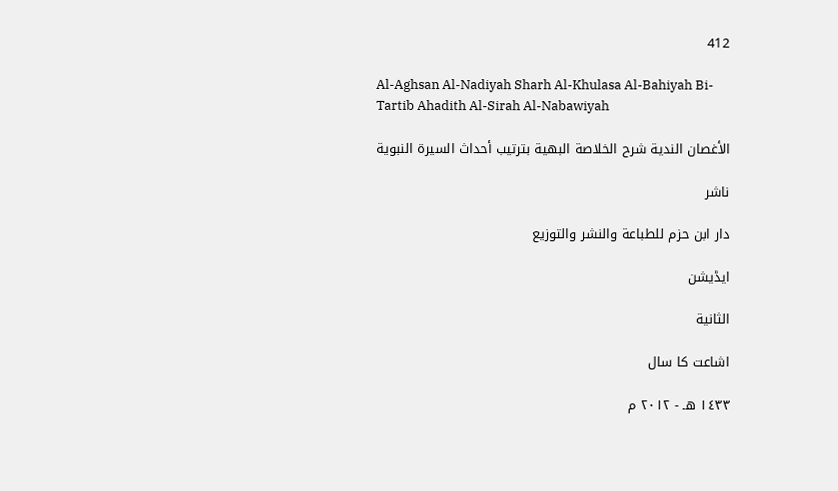412

Al-Aghsan Al-Nadiyah Sharh Al-Khulasa Al-Bahiyah Bi-Tartib Ahadith Al-Sirah Al-Nabawiyah

الأغصان الندية شرح الخلاصة البهية بترتيب أحداث السيرة النبوية

ناشر

دار ابن حزم للطباعة والنشر والتوزيع

ایڈیشن

الثانية

اشاعت کا سال

١٤٣٣ هـ - ٢٠١٢ م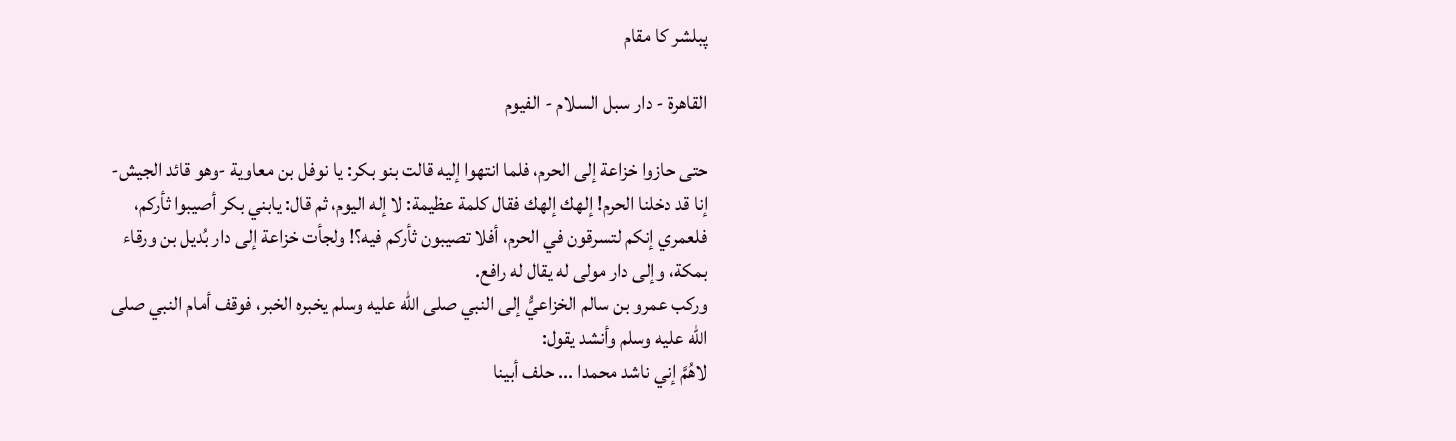پبلشر کا مقام

القاهرة - دار سبل السلام - الفيوم

حتى حازوا خزاعة إلى الحرم، فلما انتهوا إليه قالت بنو بكر: يا نوفل بن معاوية -وهو قائد الجيش- إنا قد دخلنا الحرم! إلهك إلهك فقال كلمة عظيمة: لا إله اليوم، ثم قال: يابني بكر أصيبوا ثأركم، فلعمري إنكم لتسرقون في الحرم، أفلا تصيبون ثأركم فيه؟! ولجأت خزاعة إلى دار بُديل بن ورقاء بمكة، وإلى دار مولى له يقال له رافع.
وركب عمرو بن سالم الخزاعيُّ إلى النبي صلى الله عليه وسلم يخبره الخبر، فوقف أمام النبي صلى الله عليه وسلم وأنشد يقول:
لاهُمَّ إني ناشد محمدا ... حلف أبينا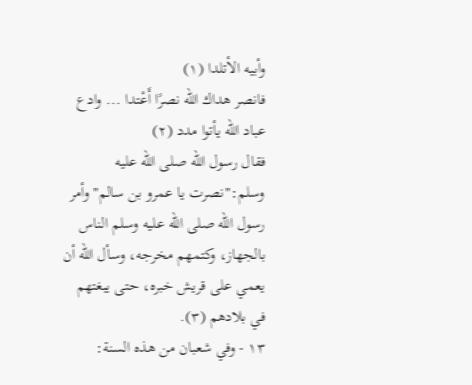وأبيه الأتلدا (١)
فانصر هداك الله نصرًا أَعْتدا ... وادع عباد الله يأتوا مدد (٢)
فقال رسول الله صلى الله عليه وسلم:"نصرت يا عمرو بن سالم" وأمر رسول الله صلى الله عليه وسلم الناس بالجهاز، وكتمهم مخرجه، وسأل الله أن يعمي على قريش خبره، حتى يبغتهم في بلادهم (٣).
١٣ - وفي شعبان من هذه السنة: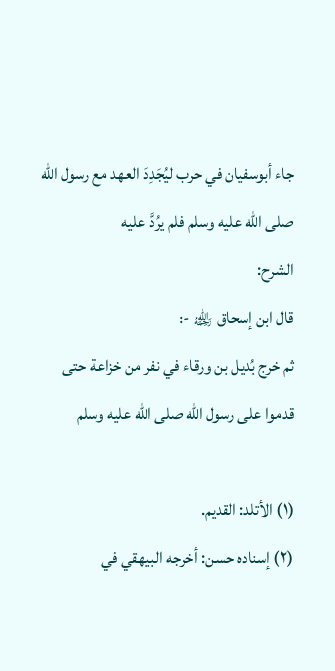جاء أبوسفيان في حرب ليُجَدِدَ العهد مع رسول الله صلى الله عليه وسلم فلم يرُدَّ عليه
الشرح:
قال ابن إسحاق ﵀ -:
ثم خرج بُديل بن ورقاء في نفر من خزاعة حتى قدموا على رسول الله صلى الله عليه وسلم

(١) الأتلد: القديم.
(٢) إسناده حسن: أخرجه البيهقي في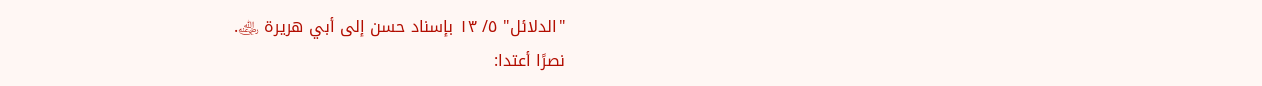"الدلائل" ٥/ ١٣ بإسناد حسن إلى أبي هريرة ﵁.
نصرًا أعتدا: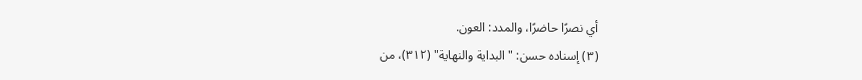أي نصرًا حاضرًا، والمدد: العون.
(٣) إسناده حسن: "البداية والنهاية" (٣١٢)، من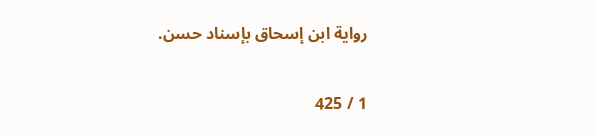رواية ابن إسحاق بإسناد حسن.

1 / 425